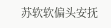苏软软偏头安抚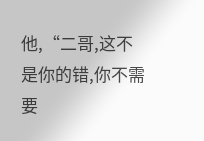他,“二哥,这不是你的错,你不需要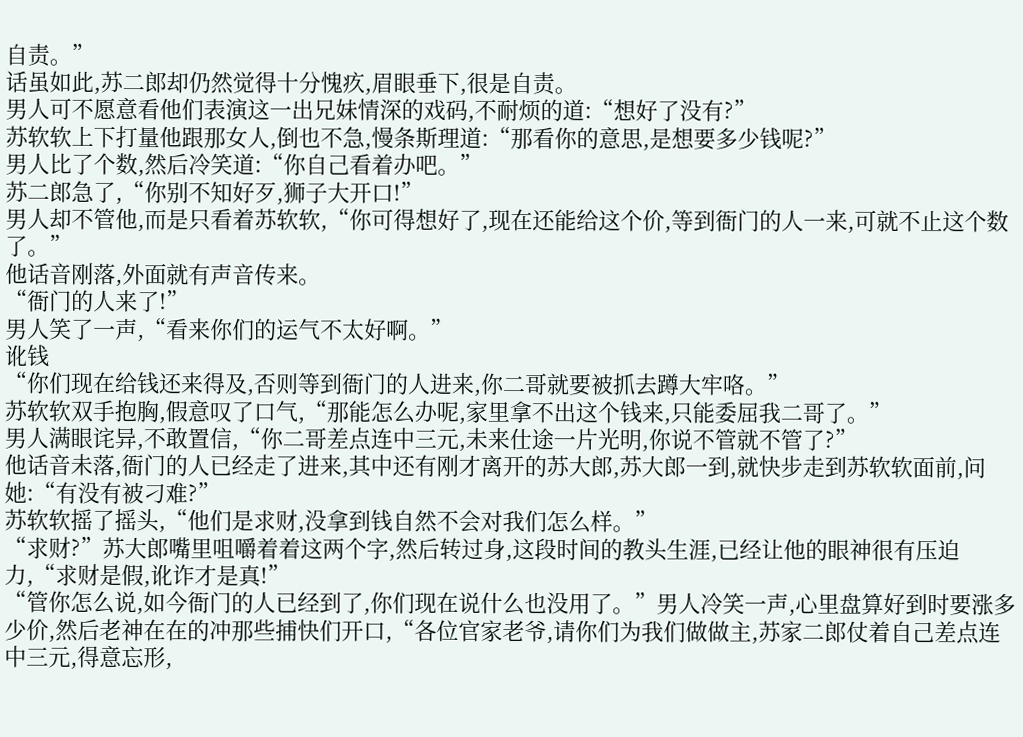自责。”
话虽如此,苏二郎却仍然觉得十分愧疚,眉眼垂下,很是自责。
男人可不愿意看他们表演这一出兄妹情深的戏码,不耐烦的道:“想好了没有?”
苏软软上下打量他跟那女人,倒也不急,慢条斯理道:“那看你的意思,是想要多少钱呢?”
男人比了个数,然后冷笑道:“你自己看着办吧。”
苏二郎急了,“你别不知好歹,狮子大开口!”
男人却不管他,而是只看着苏软软,“你可得想好了,现在还能给这个价,等到衙门的人一来,可就不止这个数了。”
他话音刚落,外面就有声音传来。
“衙门的人来了!”
男人笑了一声,“看来你们的运气不太好啊。”
讹钱
“你们现在给钱还来得及,否则等到衙门的人进来,你二哥就要被抓去蹲大牢咯。”
苏软软双手抱胸,假意叹了口气,“那能怎么办呢,家里拿不出这个钱来,只能委屈我二哥了。”
男人满眼诧异,不敢置信,“你二哥差点连中三元,未来仕途一片光明,你说不管就不管了?”
他话音未落,衙门的人已经走了进来,其中还有刚才离开的苏大郎,苏大郎一到,就快步走到苏软软面前,问她:“有没有被刁难?”
苏软软摇了摇头,“他们是求财,没拿到钱自然不会对我们怎么样。”
“求财?”苏大郎嘴里咀嚼着着这两个字,然后转过身,这段时间的教头生涯,已经让他的眼神很有压迫力,“求财是假,讹诈才是真!”
“管你怎么说,如今衙门的人已经到了,你们现在说什么也没用了。”男人冷笑一声,心里盘算好到时要涨多少价,然后老神在在的冲那些捕快们开口,“各位官家老爷,请你们为我们做做主,苏家二郎仗着自己差点连中三元,得意忘形,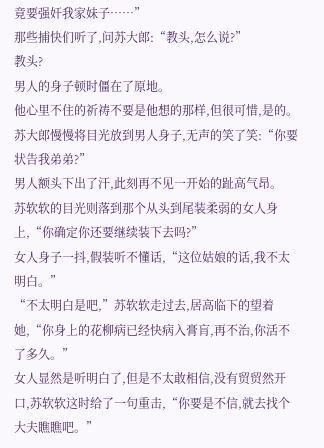竟要强奸我家妹子……”
那些捕快们听了,问苏大郎:“教头,怎么说?”
教头?
男人的身子顿时僵在了原地。
他心里不住的祈祷不要是他想的那样,但很可惜,是的。
苏大郎慢慢将目光放到男人身子,无声的笑了笑:“你要状告我弟弟?”
男人额头下出了汗,此刻再不见一开始的趾高气昂。
苏软软的目光则落到那个从头到尾装柔弱的女人身上,“你确定你还要继续装下去吗?”
女人身子一抖,假装听不懂话,“这位姑娘的话,我不太明白。”
“不太明白是吧,”苏软软走过去,居高临下的望着她,“你身上的花柳病已经快病入膏肓,再不治,你活不了多久。”
女人显然是听明白了,但是不太敢相信,没有贸贸然开口,苏软软这时给了一句重击,“你要是不信,就去找个大夫瞧瞧吧。”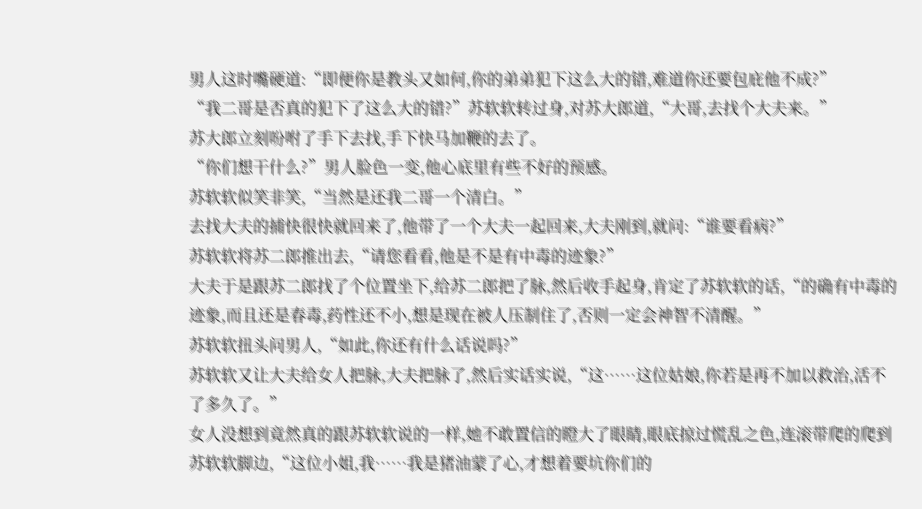男人这时嘴硬道:“即便你是教头又如何,你的弟弟犯下这么大的错,难道你还要包庇他不成?”
“我二哥是否真的犯下了这么大的错?”苏软软转过身,对苏大郎道,“大哥,去找个大夫来。”
苏大郎立刻吩咐了手下去找,手下快马加鞭的去了。
“你们想干什么?”男人脸色一变,他心底里有些不好的预感。
苏软软似笑非笑,“当然是还我二哥一个清白。”
去找大夫的捕快很快就回来了,他带了一个大夫一起回来,大夫刚到,就问:“谁要看病?”
苏软软将苏二郎推出去,“请您看看,他是不是有中毒的迹象?”
大夫于是跟苏二郎找了个位置坐下,给苏二郎把了脉,然后收手起身,肯定了苏软软的话,“的确有中毒的迹象,而且还是春毒,药性还不小,想是现在被人压制住了,否则一定会神智不清醒。”
苏软软扭头问男人,“如此,你还有什么话说吗?”
苏软软又让大夫给女人把脉,大夫把脉了,然后实话实说,“这……这位姑娘,你若是再不加以救治,活不了多久了。”
女人没想到竟然真的跟苏软软说的一样,她不敢置信的瞪大了眼睛,眼底掠过慌乱之色,连滚带爬的爬到苏软软脚边,“这位小姐,我……我是猪油蒙了心,才想着要坑你们的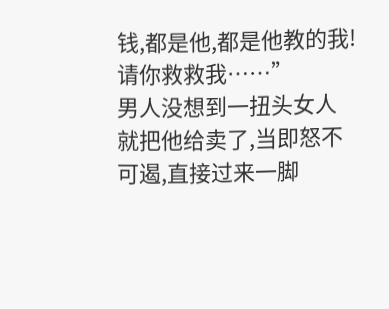钱,都是他,都是他教的我!请你救救我……”
男人没想到一扭头女人就把他给卖了,当即怒不可遏,直接过来一脚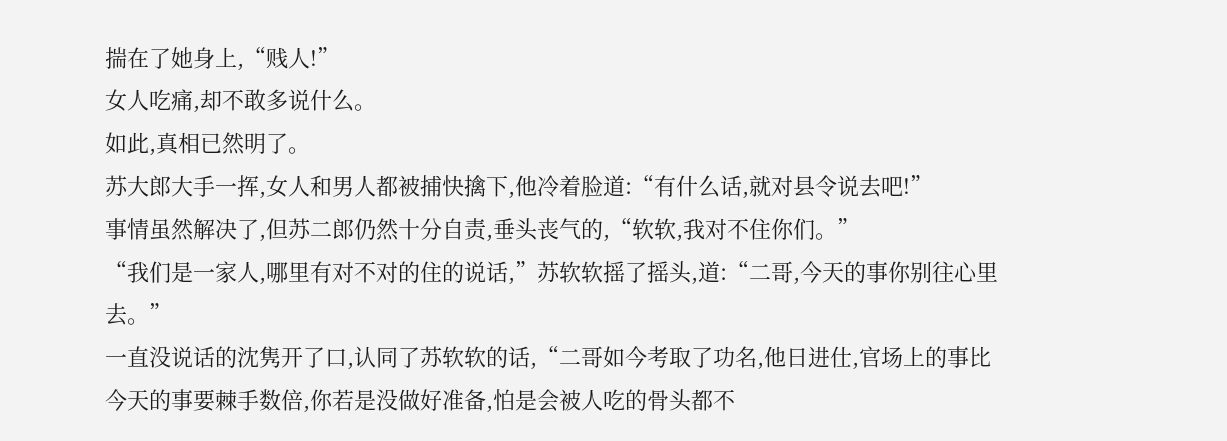揣在了她身上,“贱人!”
女人吃痛,却不敢多说什么。
如此,真相已然明了。
苏大郎大手一挥,女人和男人都被捕快擒下,他冷着脸道:“有什么话,就对县令说去吧!”
事情虽然解决了,但苏二郎仍然十分自责,垂头丧气的,“软软,我对不住你们。”
“我们是一家人,哪里有对不对的住的说话,”苏软软摇了摇头,道:“二哥,今天的事你别往心里去。”
一直没说话的沈隽开了口,认同了苏软软的话,“二哥如今考取了功名,他日进仕,官场上的事比今天的事要棘手数倍,你若是没做好准备,怕是会被人吃的骨头都不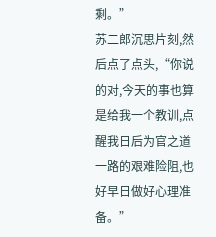剩。”
苏二郎沉思片刻,然后点了点头,“你说的对,今天的事也算是给我一个教训,点醒我日后为官之道一路的艰难险阻,也好早日做好心理准备。”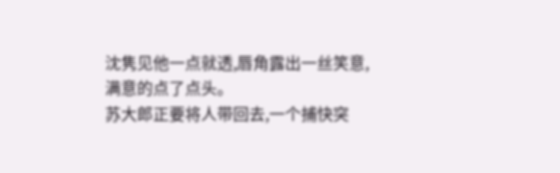沈隽见他一点就透,唇角露出一丝笑意,满意的点了点头。
苏大郎正要将人带回去,一个捕快突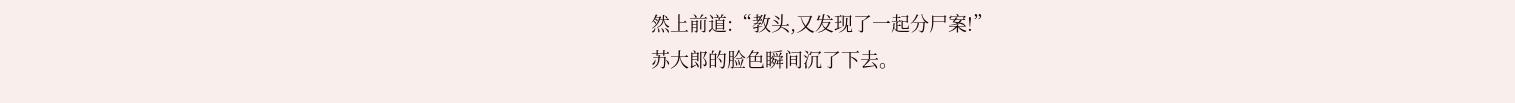然上前道:“教头,又发现了一起分尸案!”
苏大郎的脸色瞬间沉了下去。